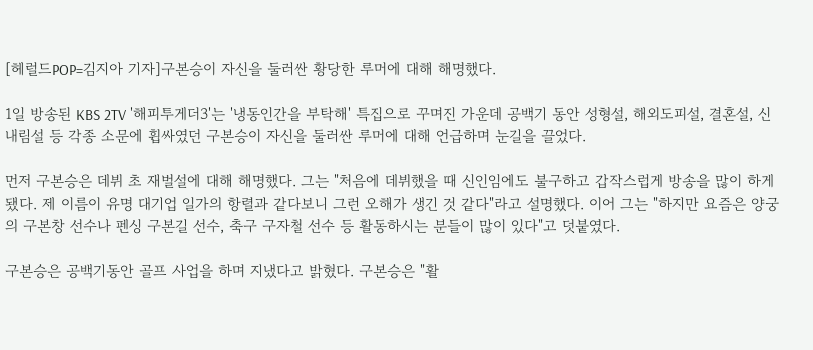[헤럴드POP=김지아 기자]구본승이 자신을 둘러싼 황당한 루머에 대해 해명했다.

1일 방송된 KBS 2TV '해피투게더3'는 '냉동인간을 부탁해' 특집으로 꾸며진 가운데 공백기 동안 성형설, 해외도피설, 결혼설, 신내림설 등 각종 소문에 휩싸였던 구본승이 자신을 둘러싼 루머에 대해 언급하며 눈길을 끌었다.

먼저 구본승은 데뷔 초 재벌설에 대해 해명했다. 그는 "처음에 데뷔했을 때 신인임에도 불구하고 갑작스럽게 방송을 많이 하게 됐다. 제 이름이 유명 대기업 일가의 항렬과 같다보니 그런 오해가 생긴 것 같다"라고 설명했다. 이어 그는 "하지만 요즘은 양궁의 구본창 선수나 펜싱 구본길 선수, 축구 구자철 선수 등 활동하시는 분들이 많이 있다"고 덧붙였다.

구본승은 공백기동안 골프 사업을 하며 지냈다고 밝혔다. 구본승은 "활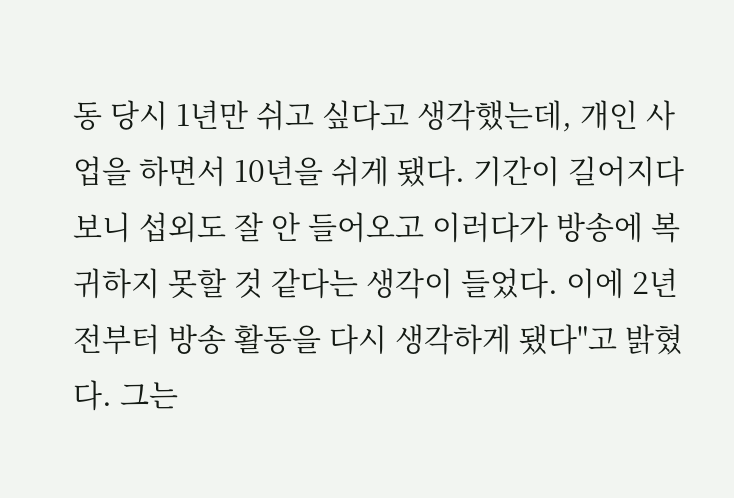동 당시 1년만 쉬고 싶다고 생각했는데, 개인 사업을 하면서 10년을 쉬게 됐다. 기간이 길어지다보니 섭외도 잘 안 들어오고 이러다가 방송에 복귀하지 못할 것 같다는 생각이 들었다. 이에 2년 전부터 방송 활동을 다시 생각하게 됐다"고 밝혔다. 그는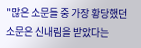"많은 소문들 중 가장 황당했던 소문은 신내림을 받았다는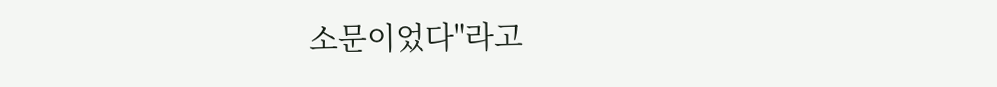소문이었다"라고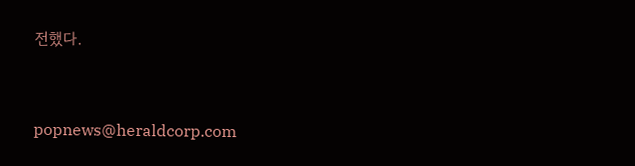전했다.


popnews@heraldcorp.com